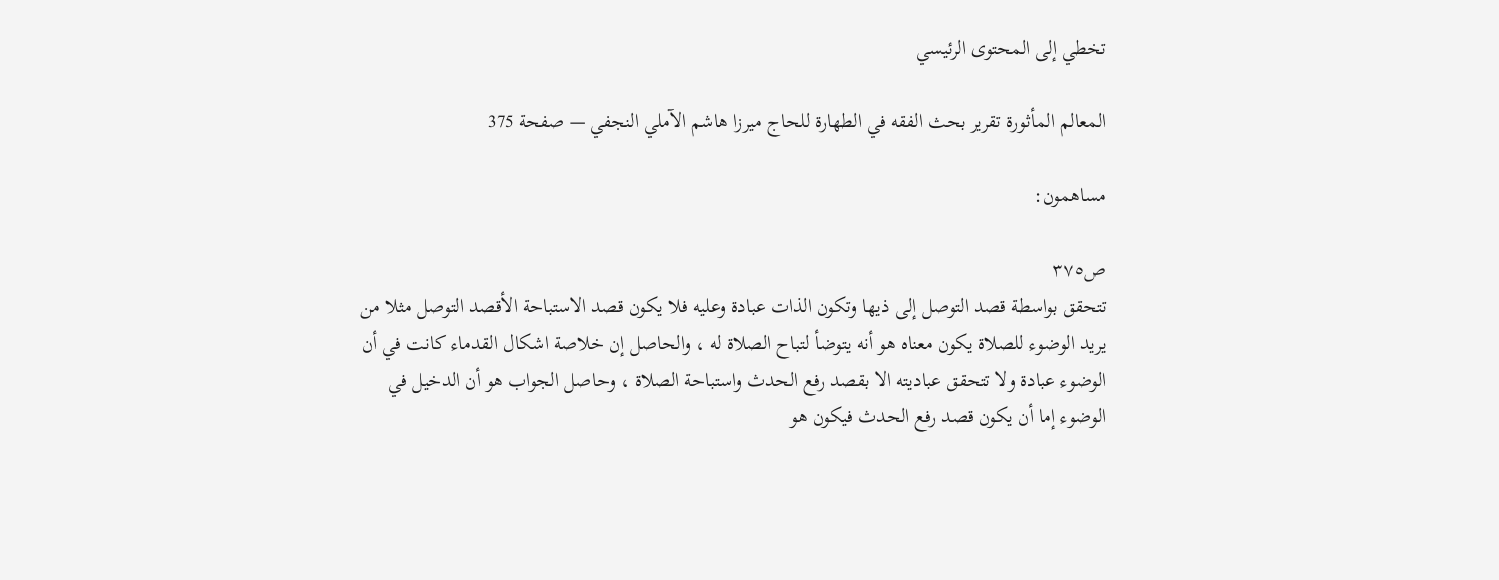تخطي إلى المحتوى الرئيسي

المعالم المأثورة تقرير بحث الفقه في الطهارة للحاج ميرزا هاشم الآملي النجفي — صفحة 375

مساهمون:

ص٣٧٥
تتحقق بواسطة قصد التوصل إلى ذيها وتكون الذات عبادة وعليه فلا يكون قصد الاستباحة الأقصد التوصل مثلا من يريد الوضوء للصلاة يكون معناه هو أنه يتوضأ لتباح الصلاة له ، والحاصل إن خلاصة اشكال القدماء كانت في أن الوضوء عبادة ولا تتحقق عباديته الا بقصد رفع الحدث واستباحة الصلاة ، وحاصل الجواب هو أن الدخيل في الوضوء إما أن يكون قصد رفع الحدث فيكون هو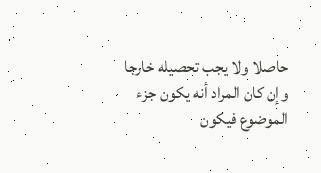حاصلا ولا يجب تحصيله خارجا وإن كان المراد أنه يكون جزء الموضوع فيكون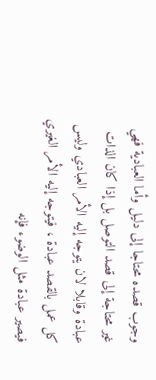وجوب قصده محتاجا إلى دليل وأما العبادية فهي غير محتاجة إلى قصد التوصل بل إذا كان الذات عبادة وقابلا لان يتوجه إليه الأمر العبادي وليس كل عمل بالقصد عبادة ، فيتوجه إليه الأمر الغيري فيصير عبادة مثل الوضوء فإنه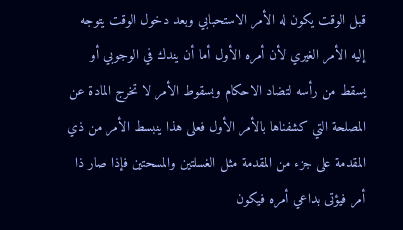قبل الوقت يكون له الأمر الاستحبابي وبعد دخول الوقت يتوجه إليه الأمر الغيري لأن أمره الأول أما أن يندك في الوجوبي أو يسقط من رأسه لتضاد الاحكام وبسقوط الأمر لا تخرج المادة عن المصلحة التي كشفناها بالأمر الأول فعلى هذا ينبسط الأمر من ذي المقدمة على جزء من المقدمة مثل الغسلتين والمسحتين فإذا صار ذا أمر فيؤتى بداعي أمره فيكون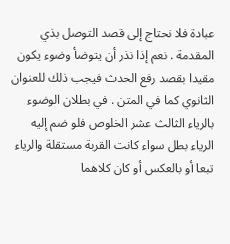عبادة فلا نحتاج إلى قصد التوصل بذي المقدمة . نعم إذا نذر أن يتوضأ وضوء يكون مقيدا بقصد رفع الحدث فيجب ذلك للعنوان الثانوي كما في المتن . في بطلان الوضوء بالرياء الثالث عشر الخلوص فلو ضم إليه الرياء بطل سواء كانت القربة مستقلة والرياء تبعا أو بالعكس أو كان كلاهما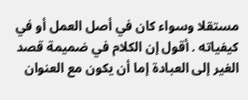مستقلا وسواء كان في أصل العمل أو في كيفياته . أقول إن الكلام في ضميمة قصد الغير إلى العبادة إما أن يكون مع العنوان